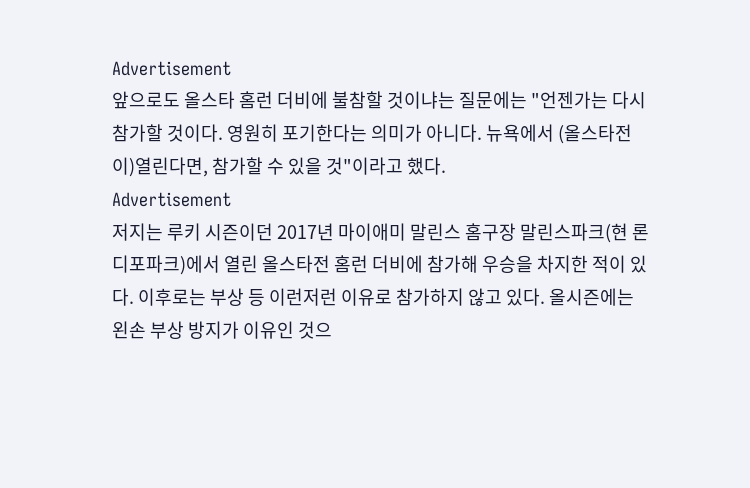Advertisement
앞으로도 올스타 홈런 더비에 불참할 것이냐는 질문에는 "언젠가는 다시 참가할 것이다. 영원히 포기한다는 의미가 아니다. 뉴욕에서 (올스타전이)열린다면, 참가할 수 있을 것"이라고 했다.
Advertisement
저지는 루키 시즌이던 2017년 마이애미 말린스 홈구장 말린스파크(현 론디포파크)에서 열린 올스타전 홈런 더비에 참가해 우승을 차지한 적이 있다. 이후로는 부상 등 이런저런 이유로 참가하지 않고 있다. 올시즌에는 왼손 부상 방지가 이유인 것으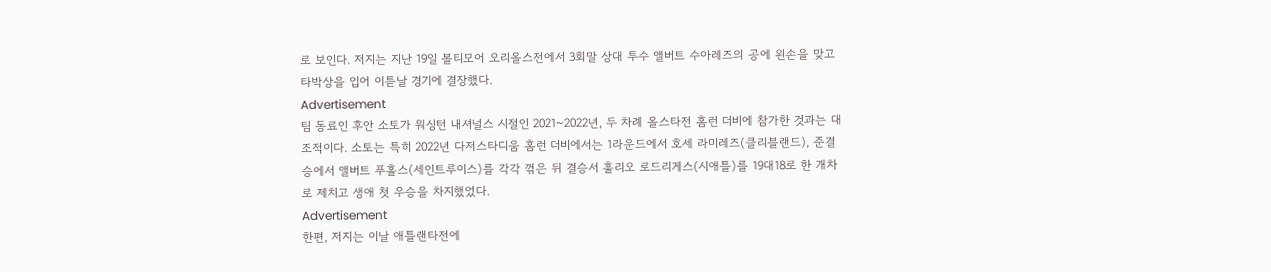로 보인다. 저지는 지난 19일 볼티모어 오리올스전에서 3회말 상대 투수 앨버트 수아레즈의 공에 왼손을 맞고 타박상을 입어 이튿날 경기에 결장했다.
Advertisement
팀 동료인 후안 소토가 워싱턴 내셔널스 시절인 2021~2022년, 두 차례 올스타전 홈런 더비에 참가한 것과는 대조적이다. 소토는 특히 2022년 다저스타디움 홈런 더비에서는 1라운드에서 호세 라미레즈(클리블랜드), 준결승에서 앨버트 푸홀스(세인트루이스)를 각각 꺾은 뒤 결승서 훌리오 로드리게스(시애틀)를 19대18로 한 개차로 제치고 생애 첫 우승을 차지했었다.
Advertisement
한편, 저지는 이날 애틀랜타전에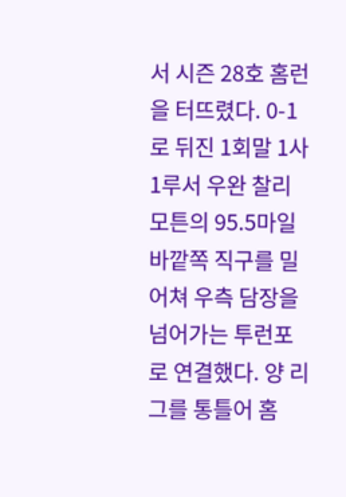서 시즌 28호 홈런을 터뜨렸다. 0-1로 뒤진 1회말 1사 1루서 우완 찰리 모튼의 95.5마일 바깥쪽 직구를 밀어쳐 우측 담장을 넘어가는 투런포로 연결했다. 양 리그를 통틀어 홈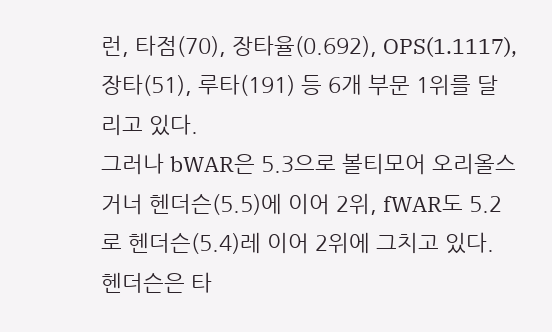런, 타점(70), 장타율(0.692), OPS(1.1117), 장타(51), 루타(191) 등 6개 부문 1위를 달리고 있다.
그러나 bWAR은 5.3으로 볼티모어 오리올스 거너 헨더슨(5.5)에 이어 2위, fWAR도 5.2로 헨더슨(5.4)레 이어 2위에 그치고 있다. 헨더슨은 타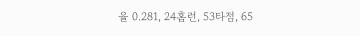율 0.281, 24홈런, 53타점, 65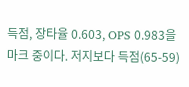득점, 장타율 0.603, OPS 0.983을 마크 중이다. 저지보다 득점(65-59)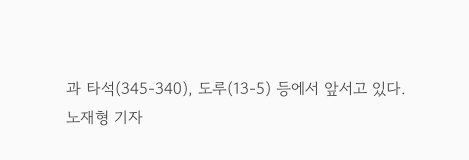과 타석(345-340), 도루(13-5) 등에서 앞서고 있다.
노재형 기자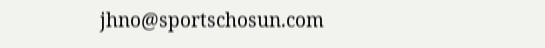jhno@sportschosun.com